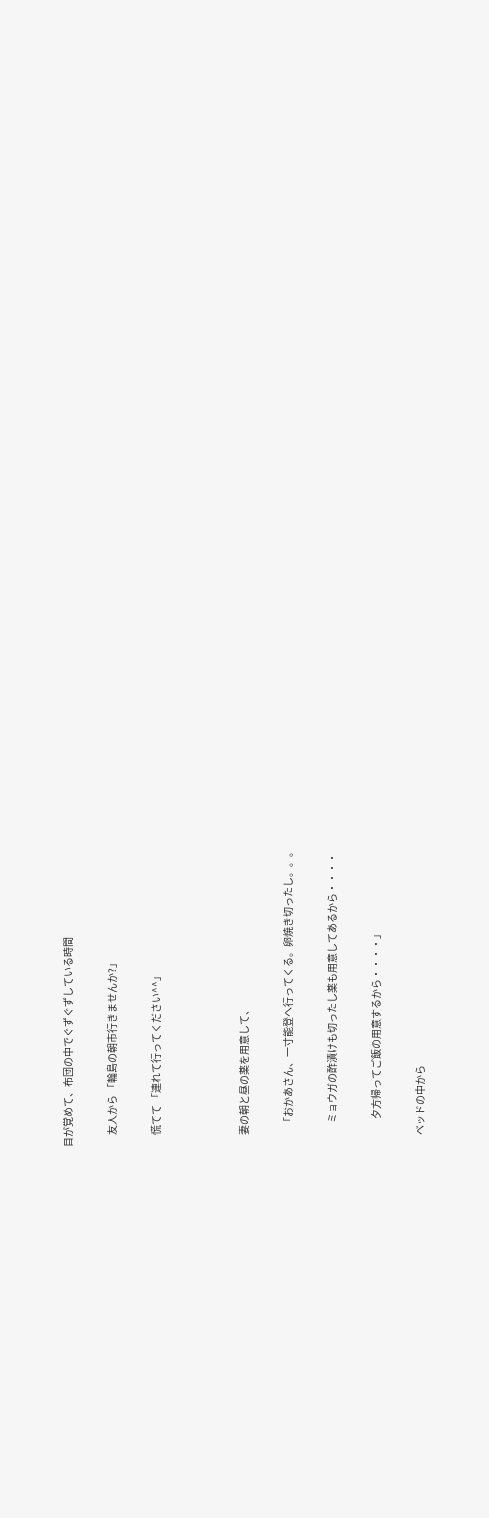目が覚めて、布団の中でぐずぐずしている時間

      友人から 「輪島の朝市行きませんか?」

      慌てて 「連れて行ってください^^」



      妻の朝と昼の薬を用意して、

          「おかあさん、一寸能登へ行ってくる。卵焼き切ったし。。。

            ミョウガの酢漬けも切ったし薬も用意してあるから・・・・

              夕方帰ってご飯の用意するから・・・・」

      ベッドの中から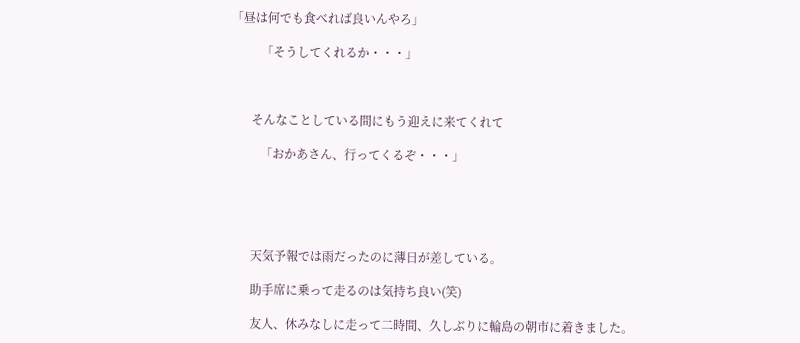「昼は何でも食べれば良いんやろ」

          「そうしてくれるか・・・」



       そんなことしている間にもう迎えに来てくれて

          「おかあさん、行ってくるぞ・・・」





       天気予報では雨だったのに薄日が差している。

       助手席に乗って走るのは気持ち良い(笑)

       友人、休みなしに走って二時間、久しぶりに輪島の朝市に着きました。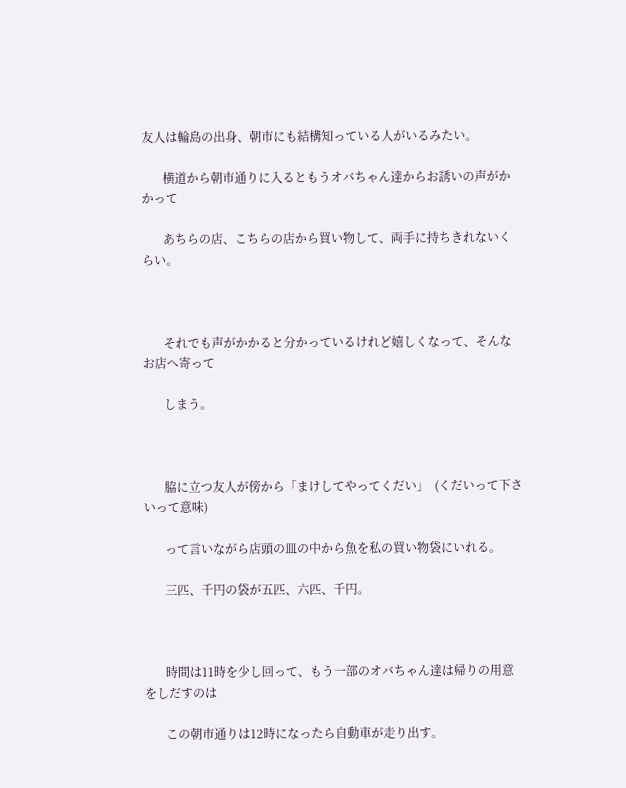友人は輪島の出身、朝市にも結構知っている人がいるみたい。

       横道から朝市通りに入るともうオバちゃん達からお誘いの声がかかって

       あちらの店、こちらの店から買い物して、両手に持ちきれないくらい。



       それでも声がかかると分かっているけれど嬉しくなって、そんなお店へ寄って

       しまう。



       脇に立つ友人が傍から「まけしてやってくだい」  (くだいって下さいって意味)

       って言いながら店頭の皿の中から魚を私の買い物袋にいれる。

       三匹、千円の袋が五匹、六匹、千円。



       時間は11時を少し回って、もう一部のオバちゃん達は帰りの用意をしだすのは

       この朝市通りは12時になったら自動車が走り出す。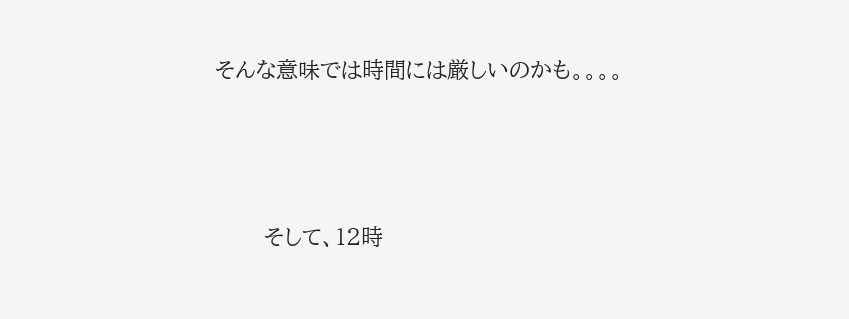そんな意味では時間には厳しいのかも。。。。



       そして、12時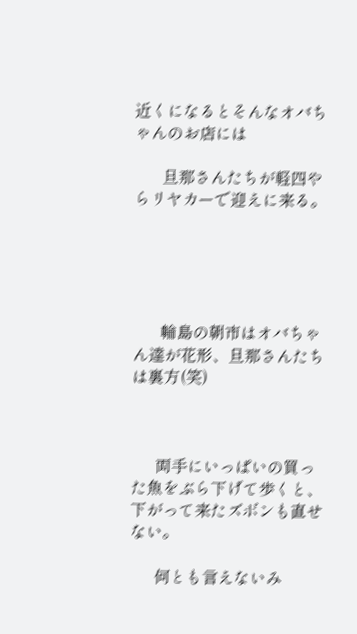近くになるとそんなオバちゃんのお店には

       旦那さんたちが軽四やらリヤカーで迎えに来る。





       輪島の朝市はオバちゃん達が花形、旦那さんたちは裏方(笑)



      両手にいっぱいの買った魚をぶら下げて歩くと、下がって来たズボンも直せない。

      何とも言えないみ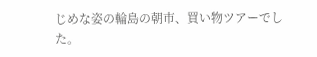じめな姿の輪島の朝市、買い物ツアーでした。